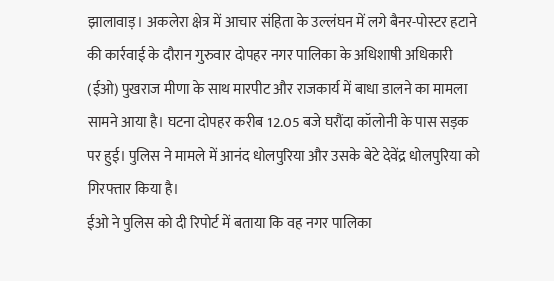झालावाड़। अकलेरा क्षेत्र में आचार संहिता के उल्लंघन में लगे बैनर-पोस्टर हटाने की कार्रवाई के दौरान गुरुवार दोपहर नगर पालिका के अधिशाषी अधिकारी (ईओ) पुखराज मीणा के साथ मारपीट और राजकार्य में बाधा डालने का मामला सामने आया है। घटना दोपहर करीब 12.05 बजे घरौंदा कॉलोनी के पास सड़क पर हुई। पुलिस ने मामले में आनंद धोलपुरिया और उसके बेटे देवेंद्र धोलपुरिया को गिरफ्तार किया है।
ईओ ने पुलिस को दी रिपोर्ट में बताया कि वह नगर पालिका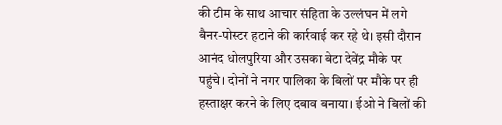की टीम के साथ आचार संहिता के उल्लंघन में लगे बैनर-पोस्टर हटाने की कार्रवाई कर रहे थे। इसी दौरान आनंद धोलपुरिया और उसका बेटा देवेंद्र मौके पर पहुंचे। दोनों ने नगर पालिका के बिलों पर मौके पर ही हस्ताक्षर करने के लिए दबाव बनाया। ईओ ने बिलों की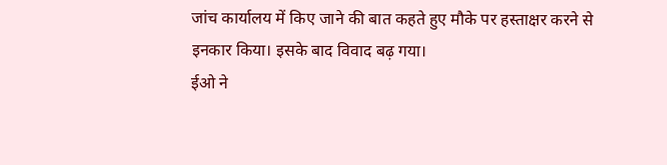जांच कार्यालय में किए जाने की बात कहते हुए मौके पर हस्ताक्षर करने से इनकार किया। इसके बाद विवाद बढ़ गया।
ईओ ने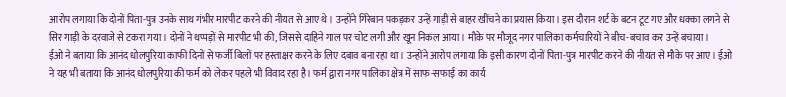आरोप लगाया कि दोनों पिता-पुत्र उनके साथ गंभीर मारपीट करने की नीयत से आए थे। उन्होंने गिरेबान पकड़कर उन्हें गाड़ी से बाहर खींचने का प्रयास किया। इस दौरान शर्ट के बटन टूट गए और धक्का लगने से सिर गाड़ी के दरवाजे से टकरा गया। दोनों ने थप्पड़ों से मारपीट भी की, जिससे दाहिने गाल पर चोट लगी और खून निकल आया। मौके पर मौजूद नगर पालिका कर्मचारियों ने बीच-बचाव कर उन्हें बचाया।
ईओ ने बताया कि आनंद धोलपुरिया काफी दिनों से फर्जी बिलों पर हस्ताक्षर करने के लिए दबाव बना रहा था। उन्होंने आरोप लगाया कि इसी कारण दोनों पिता-पुत्र मारपीट करने की नीयत से मौके पर आए। ईओ ने यह भी बताया कि आनंद धोलपुरिया की फर्म को लेकर पहले भी विवाद रहा है। फर्म द्वारा नगर पालिका क्षेत्र में साफ-सफाई का कार्य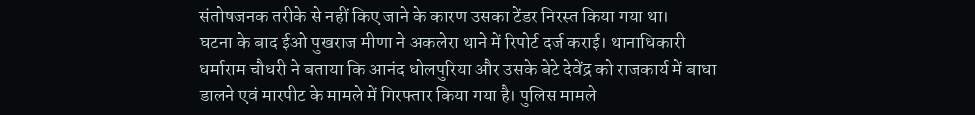संतोषजनक तरीके से नहीं किए जाने के कारण उसका टेंडर निरस्त किया गया था।
घटना के बाद ईओ पुखराज मीणा ने अकलेरा थाने में रिपोर्ट दर्ज कराई। थानाधिकारी धर्माराम चौधरी ने बताया कि आनंद धोलपुरिया और उसके बेटे देवेंद्र को राजकार्य में बाधा डालने एवं मारपीट के मामले में गिरफ्तार किया गया है। पुलिस मामले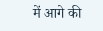में आगे की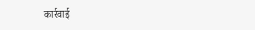कार्रवाई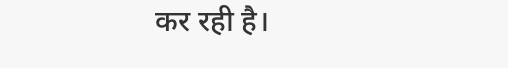कर रही है।